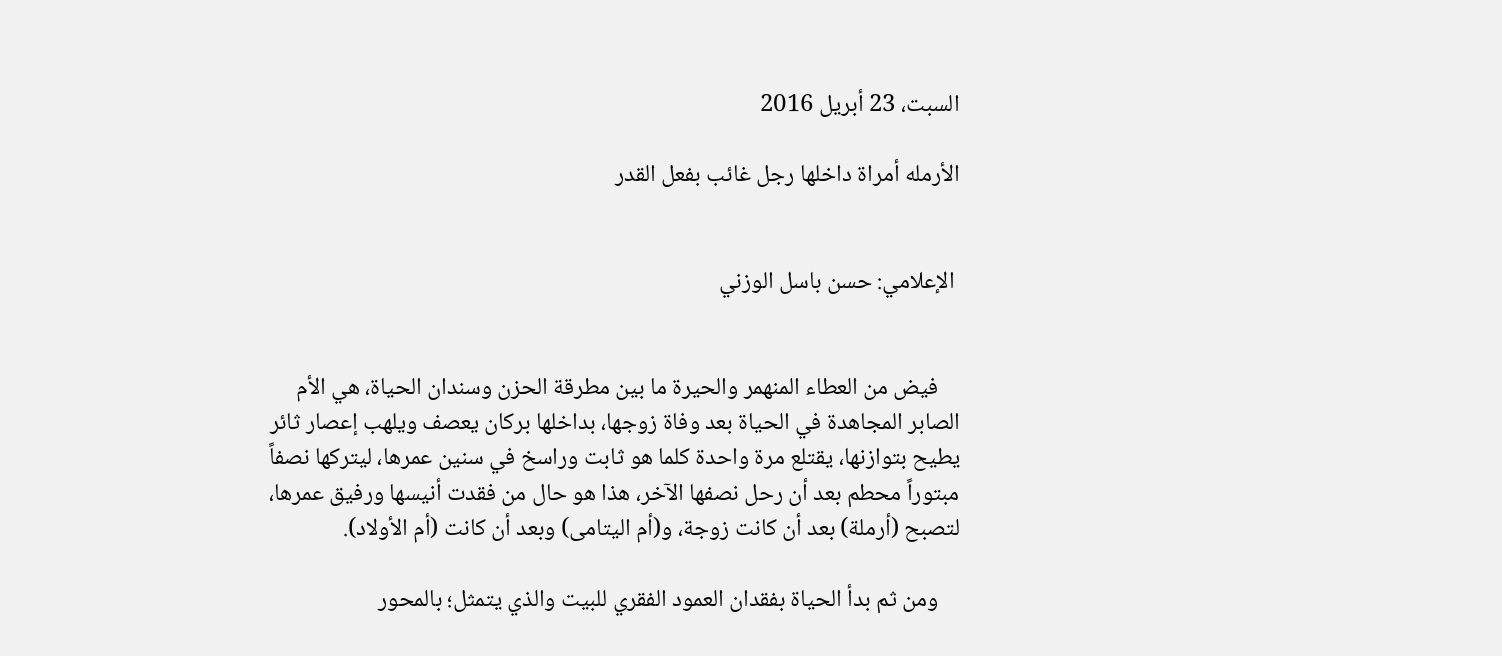السبت، 23 أبريل 2016

الأرمله أمراة داخلها رجل غائب بفعل القدر


 الإعلامي: حسن باسل الوزني


    فيض من العطاء المنهمر والحيرة ما بين مطرقة الحزن وسندان الحياة، هي الأم الصابر المجاهدة في الحياة بعد وفاة زوجها، بداخلها بركان يعصف ويلهب إعصار ثائر يطيح بتوازنها، يقتلع مرة واحدة كلما هو ثابت وراسخ في سنين عمرها، ليتركها نصفاً مبتوراً محطم بعد أن رحل نصفها الآخر، هذا هو حال من فقدت أنيسها ورفيق عمرها، لتصبح (أرملة) بعد أن كانت زوجة، و(أم اليتامى) وبعد أن كانت (أم الأولاد).

    ومن ثم بدأ الحياة بفقدان العمود الفقري للبيت والذي يتمثل؛ بالمحور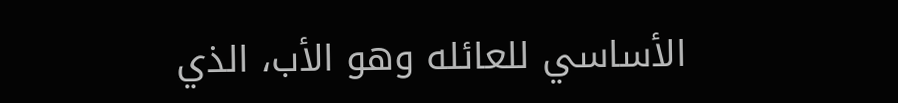الأساسي للعائله وهو الأب، الذي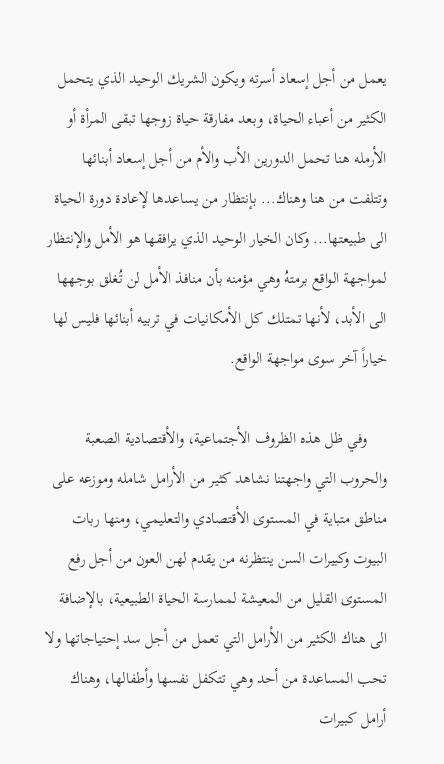يعمل من أجل إسعاد أسرته ويكون الشريك الوحيد الذي يتحمل الكثير من أعباء الحياة، وبعد مفارقة حياة زوجها تبقى المرأة أو الأرمله هنا تحمل الدورين الأب والأم من أجل إسعاد أبنائها وتتلفت من هنا وهناك... بإنتظار من يساعدها لإعادة دورة الحياة الى طبيعتها... وكان الخيار الوحيد الذي يرافقها هو الأمل والإنتظار لمواجهة الواقع برمتهُ وهي مؤمنه بأن منافذ الأمل لن تُغلق بوجهها الى الأبد، لأنها تمتلك كل الأمكانيات في تربيه أبنائها فليس لها خياراً آخر سوى مواجهة الواقع.

     وفي ظل هذه الظروف الأجتماعية، والأقتصادية الصعبة والحروب التي واجهتنا نشاهد كثير من الأرامل شامله وموزعه على مناطق متباية في المستوى الأقتصادي والتعليمي، ومنها ربات البيوت وكبيرات السن ينتظرنه من يقدم لهن العون من أجل رفع المستوى القليل من المعيشة لممارسة الحياة الطبيعية، بالإضافة الى هناك الكثير من الأرامل التي تعمل من أجل سد إحتياجاتها ولا تحب المساعدة من أحد وهي تتكفل نفسها وأطفالها، وهناك أرامل كبيرات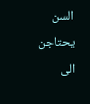السن يحتاجن الى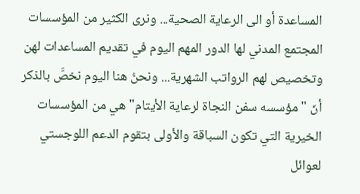المساعدة أو الى الرعاية الصحية... ونرى الكثير من المؤسسات المجتمع المدني لها الدور المهم اليوم في تقديم المساعدات لهن وتخصيص لهم الرواتب الشهرية... ونحنُ هنا اليوم نخصَّ بالذكر أنّ "مؤسسه سفن النجاة لرعاية الأيتام" هي من المؤسسات الخيرية التي تكون السباقة والأولى بتقوم الدعم اللوجستي لعوائل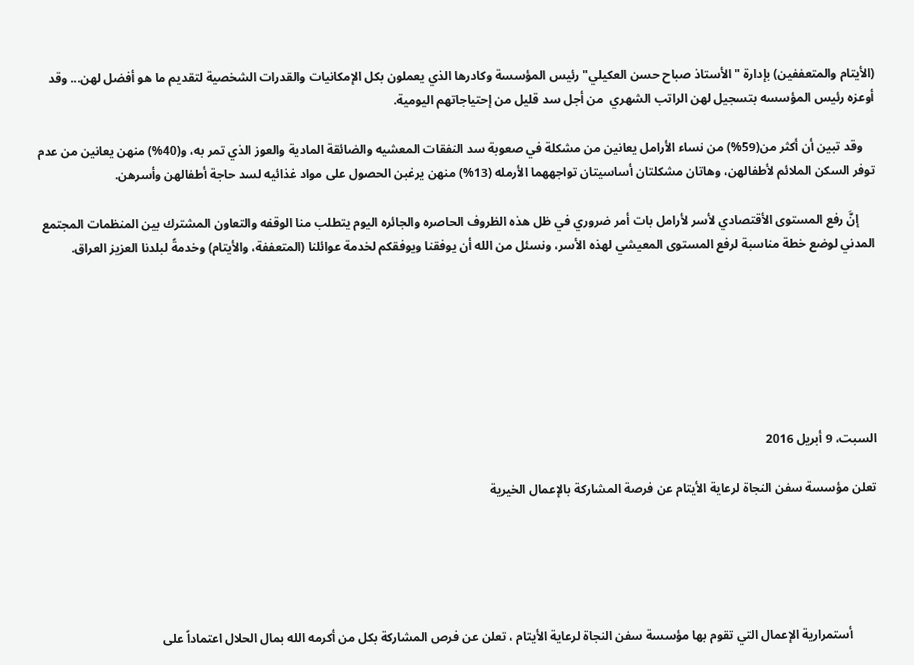(الأيتام والمتعففين) بإدارة "الأستاذ صباح حسن العكيلي" رئيس المؤسسة وكادرها الذي يعملون بكل الإمكانيات والقدرات الشخصية لتقديم ما هو أفضل لهن... وقد أوعزه رئيس المؤسسه بتسجيل لهن الراتب الشهري  من أجل سد قليل من إحتياجاتهم اليومية.

    وقد تبين أن أكثر من(59%) من نساء الأرامل يعانين من مشكلة في صعوبة سد النفقات المعشيه والضائقة المادية والعوز الذي تمر به، و(40%) منهن يعانين من عدم توفر السكن الملائم لأطفالهن، وهاتان مشكلتان أساسيتان تواجههما الأرمله (13%) منهن يرغبن الحصول على مواد غذائيه لسد حاجة أطفالهن وأسرهن.

     إنَّ رفع المستوى الأقتصادي لأسر لأرامل بات أمر ضروري في ظل هذه الظروف الحاصره والجائره اليوم يتطلب منا الوقفه والتعاون المشترك بين المنظمات المجتمع المدني لوضع خطة مناسبة لرفع المستوى المعيشي لهذه الأسر، ونسئل من الله أن يوفقنا ويوفقكم لخدمة عوائلنا (المتعففة، والأيتام) وخدمةً لبلدنا العزيز العراق.







السبت، 9 أبريل 2016

تعلن مؤسسة سفن النجاة لرعاية الأيتام عن فرصة المشاركة بالإعمال الخيرية





        أستمرارية الإعمال التي تقوم بها مؤسسة سفن النجاة لرعاية الأيتام ، تعلن عن فرص المشاركة بكل من أكرمه الله بمال الحلال اعتماداً على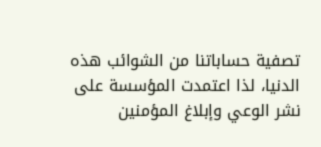تصفية حساباتنا من الشوائب هذه الدنيا، لذا اعتمدت المؤسسة على نشر الوعي وإبلاغ المؤمنين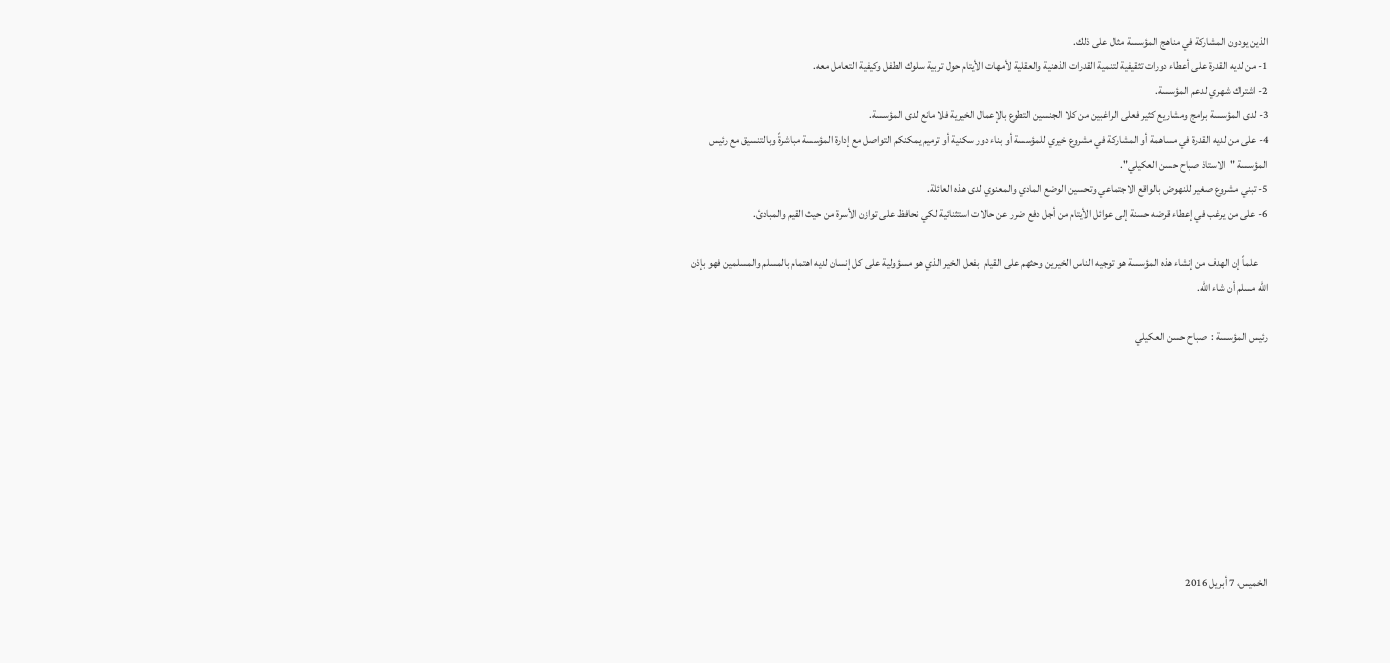الذين يودون المشاركة في مناهج المؤسسة مثال على ذلك.
1- من لديه القدرة على أعطاء دورات تثقيفية لتنمية القدرات الذهنية والعقلية لأمهات الأيتام حول تربية سلوك الطفل وكيفية التعامل معه.
2- اشتراك شهري لدعم المؤسسة.
3- لدى المؤسسة برامج ومشاريع كثير فعلى الراغبين من كلا الجنسين التطوع بالإعمال الخيرية فلا مانع لدى المؤسسة.
4- على من لديه القدرة في مساهمة أو المشاركة في مشروع خيري للمؤسسة أو بناء دور سكنية أو ترميم يمكنكم التواصل مع إدارة المؤسسة مباشرةً وبالتنسيق مع رئيس المؤسسة "الاستاذ صباح حسن العكيلي".
5- تبني مشروع صغير للنهوض بالواقع الاجتماعي وتحسين الوضع المادي والمعنوي لدى هذه العائلة.
6- على من يرغب في إعطاء قرضه حسنة إلى عوائل الأيتام من أجل دفع ضرر عن حالات استثنائية لكي نحافظ على توازن الأسرة من حيث القيم والمبادئ.

     علماً إن الهدف من إنشاء هذه المؤسسة هو توجيه الناس الخيرين وحثهم على القيام  بفعل الخير الذي هو مسؤولية على كل إنسان لديه اهتمام بالمسلم والمسلمين فهو بإذن الله مسلم أن شاء الله.

رئيس المؤسسة :  صباح حسن العكيلي









الخميس، 7 أبريل 2016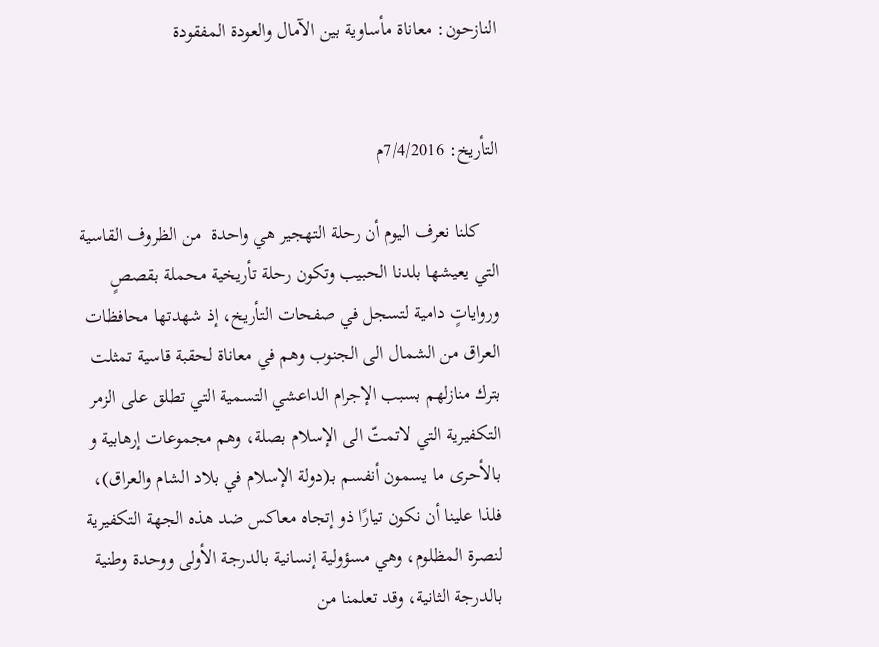النازحون: معاناة مأساوية بين الآمال والعودة المفقودة


التأريخ: 7/4/2016م

    كلنا نعرف اليوم أن رحلة التهجير هي واحدة  من الظروف القاسية التي يعيشها بلدنا الحبيب وتكون رحلة تأريخية محملة بقصصٍ ورواياتٍ دامية لتسجل في صفحات التأريخ، إذ شهدتها محافظات العراق من الشمال الى الجنوب وهم في معاناة لحقبة قاسية تمثلت بترك منازلهم بسبب الإجرام الداعشي التسمية التي تطلق على الزمر التكفيرية التي لاتمتّ الى الإسلام بصلة، وهم مجموعات إرهابية و بالأحرى ما يسمون أنفسم بـ(دولة الإسلام في بلاد الشام والعراق)، فلذا علينا أن نكون تيارًا ذو إتجاه معاكس ضد هذه الجهة التكفيرية لنصرة المظلوم، وهي مسؤولية إنسانية بالدرجة الأولى ووحدة وطنية بالدرجة الثانية، وقد تعلمنا من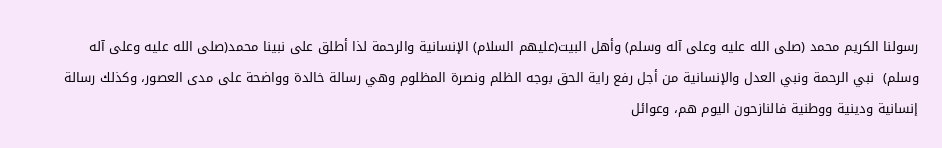رسولنا الكريم محمد (صلى الله عليه وعلى آله وسلم) وأهل البيت(عليهم السلام) الإنسانية والرحمة لذا أطلق على نبينا محمد(صلى الله عليه وعلى آله وسلم)  نبي الرحمة ونبي العدل والإنسانية من أجل رفع راية الحق بوجه الظلم ونصرة المظلوم وهي رسالة خالدة وواضحة على مدى العصور، وكذلك رسالة إنسانية ودينية ووطنية فالنازحون اليوم هم، وعوائل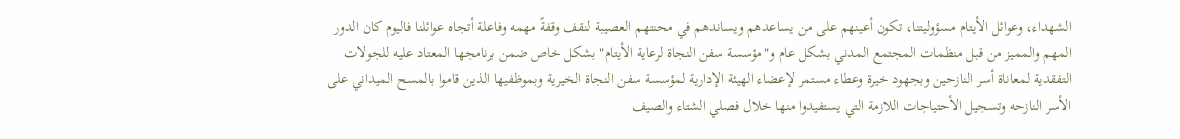الشهداء، وعوائل الأيتام مسؤوليتنا، تكون أعينهم على من يساعدهم ويساندهم في محنتهم العصيبة لنقف وقفةً مهمه وفاعلة أتجاه عوائلنا فاليوم كان الدور المهم والمميز من قبل منظمات المجتمع المدني بشكل عام و"مؤسسة سفن النجاة لرعاية الأيتام" بشكل خاص ضمن برنامجها المعتاد عليه للجولات التفقدية لمعاناة أسر النازحين وبجهود خيرة وعطاء مستمر لإعضاء الهيئة الإدارية لمؤسسة سفن النجاة الخيرية وبموظفيها الذين قاموا بالمسح الميداني على الأسر النازحه وتسجيل الأحتياجات اللازمة التي يستفيدوا منها خلال فصلي الشتاء والصيف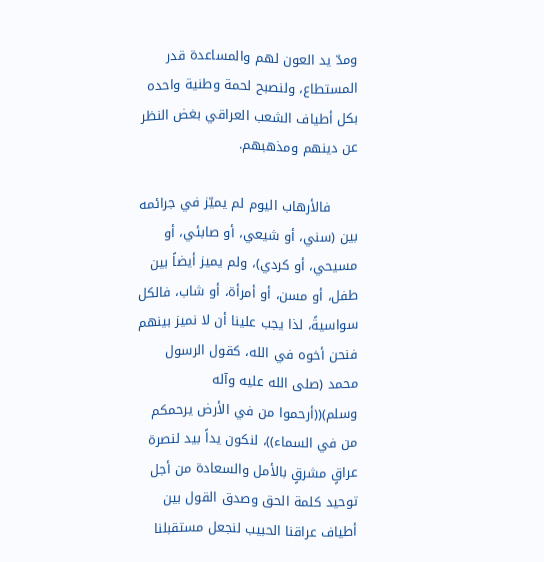ومدّ يد العون لهم والمساعدة قدر المستطاع، ولنصبح لحمة وطنية واحده بكل أطياف الشعب العراقي بغض النظر عن دينهم ومذهبهم.

      فالأرهاب اليوم لم يميّز في جرائمه بين (سني، أو شيعي، أو صابئي، أو مسيحي، أو كردي)، ولم يميز أيضاً بين طفل، أو مسن، أو أمرأة، أو شاب، فالكل سواسيةً، لذا يجب علينا أن لا نميز بينهم فنحن أخوه في الله، كقول الرسول محمد (صلى الله عليه وآله وسلم)((أرحموا من في الأرض يرحمكم من في السماء))، لنكون يداً بيد لنصرة عراقٍ مشرقٍ بالأمل والسعادة من أجل توحيد كلمة الحق وصدق القول بين أطياف عراقنا الحبيب لنجعل مستقبلنا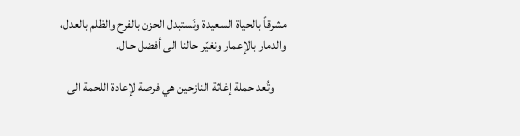مشرقاً بالحياة السعيدة ونَستبدل الحزن بالفرح والظلم بالعدل، والدمار بالإعمار ونغيّر حالنا الى أفضل حـال.

     وتُعد حملة إغاثة النازحين هي فرصة لإعادة اللحمة الى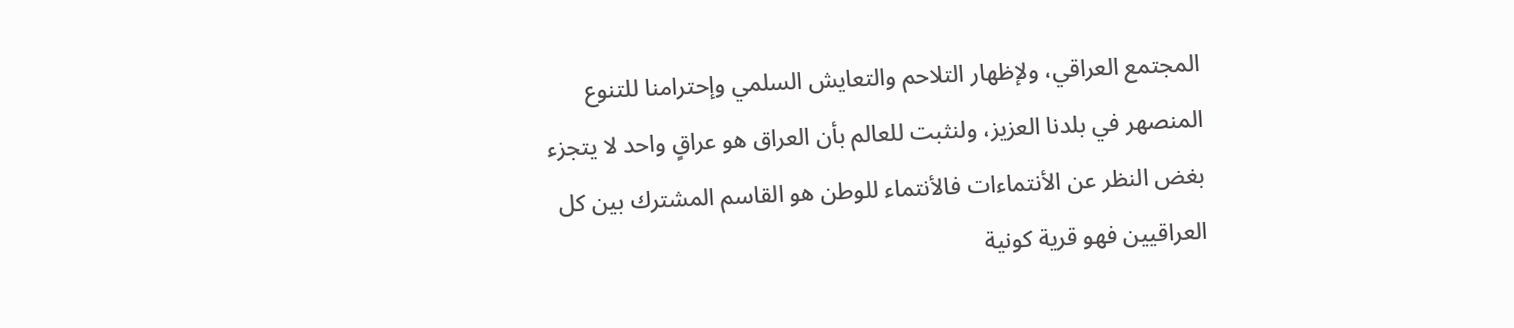المجتمع العراقي، ولإظهار التلاحم والتعايش السلمي وإحترامنا للتنوع المنصهر في بلدنا العزيز، ولنثبت للعالم بأن العراق هو عراقٍ واحد لا يتجزء بغض النظر عن الأنتماءات فالأنتماء للوطن هو القاسم المشترك بين كل العراقيين فهو قرية كونية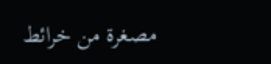مصغرة من خرائط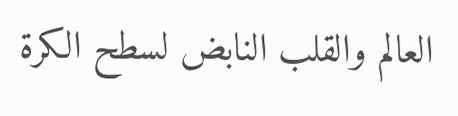العالم والقلب النابض لسطح الكرة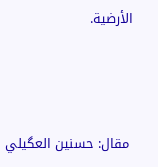الأرضية.



 مقال: حسنين العگيلي